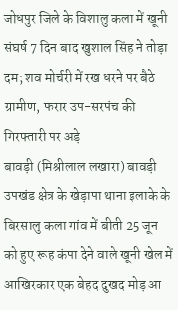जोधपुर जिले के विशालु कला में खूनी संघर्ष 7 दिन बाद खुशाल सिंह ने तोड़ा दम; शव मोर्चरी में रख धरने पर बैठे ग्रामीण, फरार उप-सरपंच की गिरफ्तारी पर अड़े
बावड़ी (मिश्रीलाल लखारा) बावड़ी उपखंड क्षेत्र के खेड़ापा थाना इलाके के बिरसालु कला गांव में बीती 25 जून को हुए रूह कंपा देने वाले खूनी खेल में आखिरकार एक बेहद दुखद मोड़ आ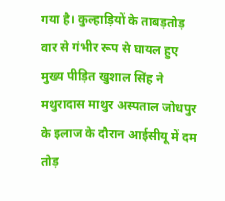गया है। कुल्हाड़ियों के ताबड़तोड़ वार से गंभीर रूप से घायल हुए मुख्य पीड़ित खुशाल सिंह ने मथुरादास माथुर अस्पताल जोधपुर के इलाज के दौरान आईसीयू में दम तोड़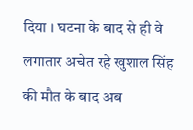दिया । घटना के बाद से ही वे लगातार अचेत रहे खुशाल सिंह की मौत के बाद अब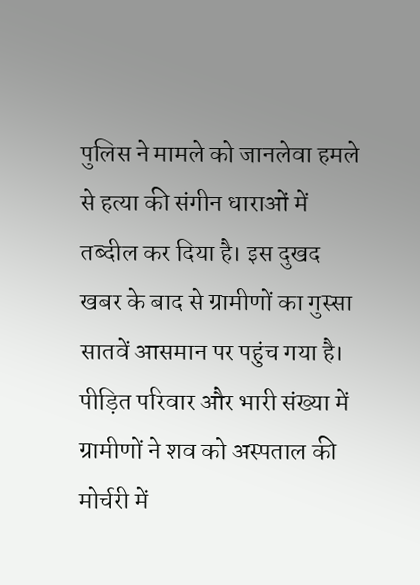पुलिस ने मामले को जानलेवा हमले से हत्या की संगीन धाराओं में तब्दील कर दिया है। इस दुखद खबर के बाद से ग्रामीणों का गुस्सा सातवें आसमान पर पहुंच गया है।
पीड़ित परिवार और भारी संख्या में ग्रामीणों ने शव को अस्पताल की मोर्चरी में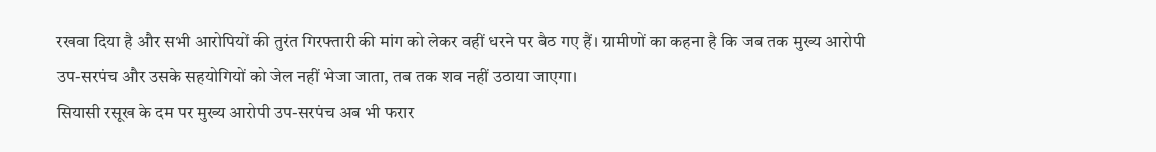रखवा दिया है और सभी आरोपियों की तुरंत गिरफ्तारी की मांग को लेकर वहीं धरने पर बैठ गए हैं। ग्रामीणों का कहना है कि जब तक मुख्य आरोपी उप-सरपंच और उसके सहयोगियों को जेल नहीं भेजा जाता, तब तक शव नहीं उठाया जाएगा।
सियासी रसूख के दम पर मुख्य आरोपी उप-सरपंच अब भी फरार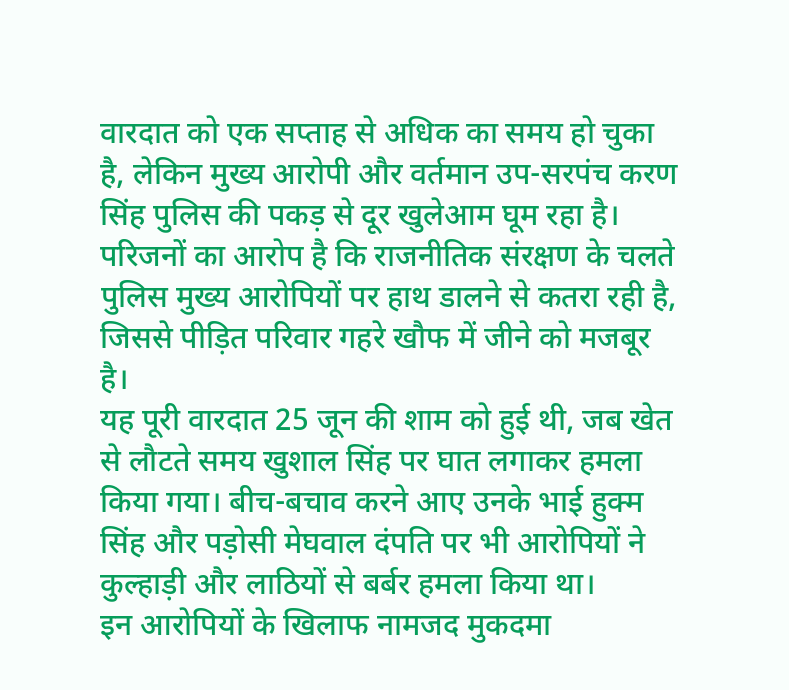वारदात को एक सप्ताह से अधिक का समय हो चुका है, लेकिन मुख्य आरोपी और वर्तमान उप-सरपंच करण सिंह पुलिस की पकड़ से दूर खुलेआम घूम रहा है। परिजनों का आरोप है कि राजनीतिक संरक्षण के चलते पुलिस मुख्य आरोपियों पर हाथ डालने से कतरा रही है, जिससे पीड़ित परिवार गहरे खौफ में जीने को मजबूर है।
यह पूरी वारदात 25 जून की शाम को हुई थी, जब खेत से लौटते समय खुशाल सिंह पर घात लगाकर हमला किया गया। बीच-बचाव करने आए उनके भाई हुक्म सिंह और पड़ोसी मेघवाल दंपति पर भी आरोपियों ने कुल्हाड़ी और लाठियों से बर्बर हमला किया था।
इन आरोपियों के खिलाफ नामजद मुकदमा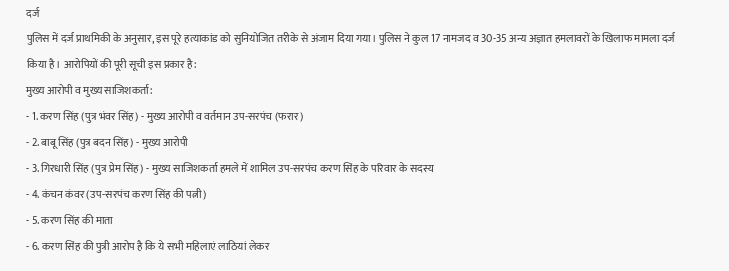दर्ज
पुलिस में दर्ज प्राथमिकी के अनुसार, इस पूरे हत्याकांड को सुनियोजित तरीके से अंजाम दिया गया। पुलिस ने कुल 17 नामजद व 30-35 अन्य अज्ञात हमलावरों के खिलाफ मामला दर्ज किया है। आरोपियों की पूरी सूची इस प्रकार है:
मुख्य आरोपी व मुख्य साजिशकर्ता:
- 1. करण सिंह (पुत्र भंवर सिंह) - मुख्य आरोपी व वर्तमान उप-सरपंच (फरार)
- 2. बाबू सिंह (पुत्र बदन सिंह) - मुख्य आरोपी
- 3. गिरधारी सिंह (पुत्र प्रेम सिंह) - मुख्य साजिशकर्ता हमले में शामिल उप-सरपंच करण सिंह के परिवार के सदस्य
- 4. कंचन कंवर (उप-सरपंच करण सिंह की पत्नी)
- 5. करण सिंह की माता
- 6. करण सिंह की पुत्री आरोप है कि ये सभी महिलाएं लाठियां लेकर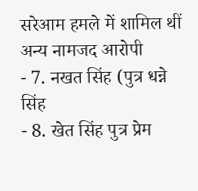सरेआम हमले में शामिल थीं
अन्य नामजद आरोपी
- 7. नखत सिंह (पुत्र धन्ने सिंह
- 8. खेत सिंह पुत्र प्रेम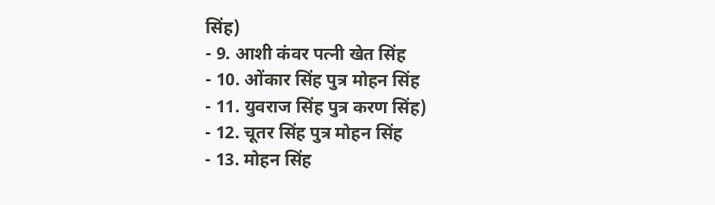सिंह)
- 9. आशी कंवर पत्नी खेत सिंह
- 10. ओंकार सिंह पुत्र मोहन सिंह
- 11. युवराज सिंह पुत्र करण सिंह)
- 12. चूतर सिंह पुत्र मोहन सिंह
- 13. मोहन सिंह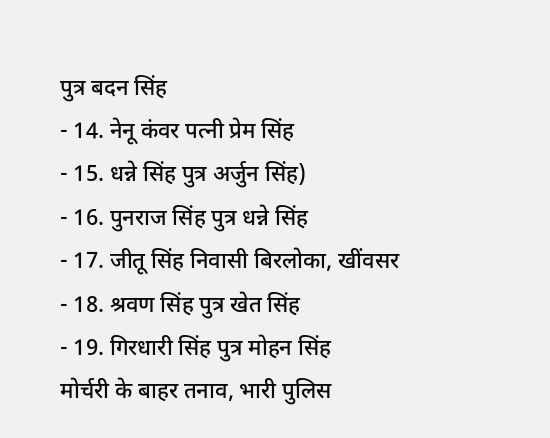पुत्र बदन सिंह
- 14. नेनू कंवर पत्नी प्रेम सिंह
- 15. धन्ने सिंह पुत्र अर्जुन सिंह)
- 16. पुनराज सिंह पुत्र धन्ने सिंह
- 17. जीतू सिंह निवासी बिरलोका, खींवसर
- 18. श्रवण सिंह पुत्र खेत सिंह
- 19. गिरधारी सिंह पुत्र मोहन सिंह
मोर्चरी के बाहर तनाव, भारी पुलिस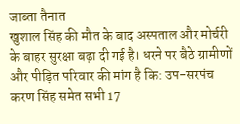जाब्ता तैनात
खुशाल सिंह की मौत के बाद अस्पताल और मोर्चरी के बाहर सुरक्षा बढ़ा दी गई है। धरने पर बैठे ग्रामीणों और पीड़ित परिवार की मांग है कि: उप-सरपंच करण सिंह समेत सभी 17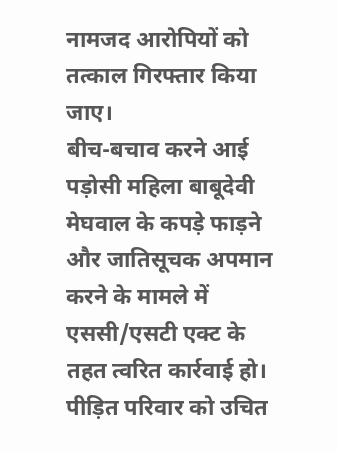नामजद आरोपियों को तत्काल गिरफ्तार किया जाए।
बीच-बचाव करने आई पड़ोसी महिला बाबूदेवी मेघवाल के कपड़े फाड़ने और जातिसूचक अपमान करने के मामले में एससी/एसटी एक्ट के तहत त्वरित कार्रवाई हो।
पीड़ित परिवार को उचित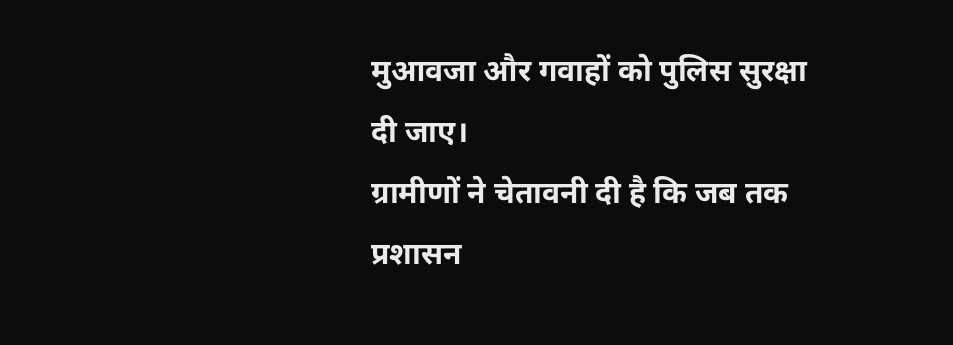मुआवजा और गवाहों को पुलिस सुरक्षा दी जाए।
ग्रामीणों ने चेतावनी दी है कि जब तक प्रशासन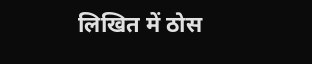लिखित में ठोस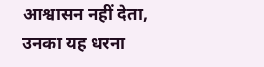आश्वासन नहीं देता, उनका यह धरना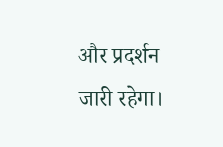और प्रदर्शन जारी रहेगा।